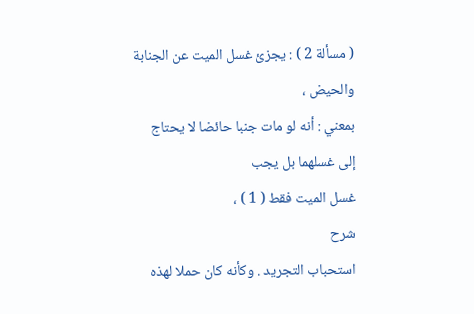( مسألة 2 ) : يجزئ غسل الميت عن الجنابة والحيض ،
بمعني : أنه لو مات جنبا حائضا لا يحتاج إلى غسلهما بل يجب
غسل الميت فقط ( 1 ) ،
شرح
استحباب التجريد . وكأنه كان حملا لهذه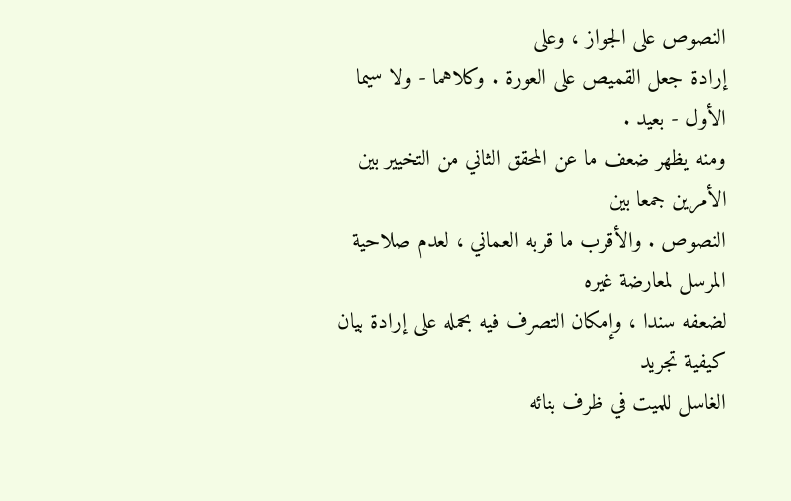النصوص على الجواز ، وعلى
إرادة جعل القميص على العورة . وكلاهما - ولا سيما الأول - بعيد .
ومنه يظهر ضعف ما عن المحقق الثاني من التخيير بين الأمرين جمعا بين
النصوص . والأقرب ما قربه العماني ، لعدم صلاحية المرسل لمعارضة غيره
لضعفه سندا ، وإمكان التصرف فيه بحمله على إرادة بيان كيفية تجريد
الغاسل للميت في ظرف بنائه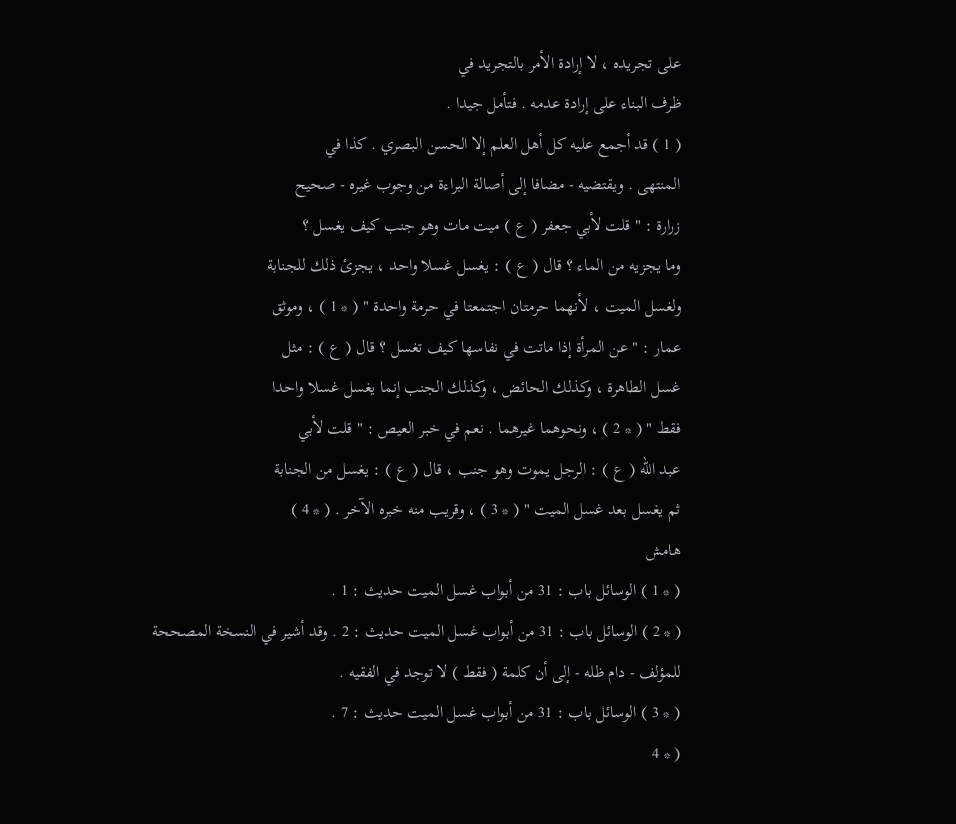على تجريده ، لا إرادة الأمر بالتجريد في
ظرف البناء على إرادة عدمه . فتأمل جيدا .
( 1 ) قد أجمع عليه كل أهل العلم إلا الحسن البصري . كذا في
المنتهى . ويقتضيه - مضافا إلى أصالة البراءة من وجوب غيره - صحيح
زرارة : " قلت لأبي جعفر ( ع ) ميت مات وهو جنب كيف يغسل ؟
وما يجزيه من الماء ؟ قال ( ع ) : يغسل غسلا واحد ، يجزئ ذلك للجنابة
ولغسل الميت ، لأنهما حرمتان اجتمعتا في حرمة واحدة " ( * 1 ) ، وموثق
عمار : " عن المرأة إذا ماتت في نفاسها كيف تغسل ؟ قال ( ع ) : مثل
غسل الطاهرة ، وكذلك الحائض ، وكذلك الجنب إنما يغسل غسلا واحدا
فقط " ( * 2 ) ، ونحوهما غيرهما . نعم في خبر العيص : " قلت لأبي
عبد الله ( ع ) : الرجل يموت وهو جنب ، قال ( ع ) : يغسل من الجنابة
ثم يغسل بعد غسل الميت " ( * 3 ) ، وقريب منه خبره الآخر . ( * 4 )
هامش
( * 1 ) الوسائل باب : 31 من أبواب غسل الميت حديث : 1 .
( * 2 ) الوسائل باب : 31 من أبواب غسل الميت حديث : 2 . وقد أشير في النسخة المصححة
للمؤلف - دام ظله - إلى أن كلمة ( فقط ) لا توجد في الفقيه .
( * 3 ) الوسائل باب : 31 من أبواب غسل الميت حديث : 7 .
( * 4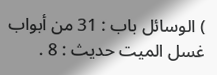) الوسائل باب : 31 من أبواب غسل الميت حديث : 8 .